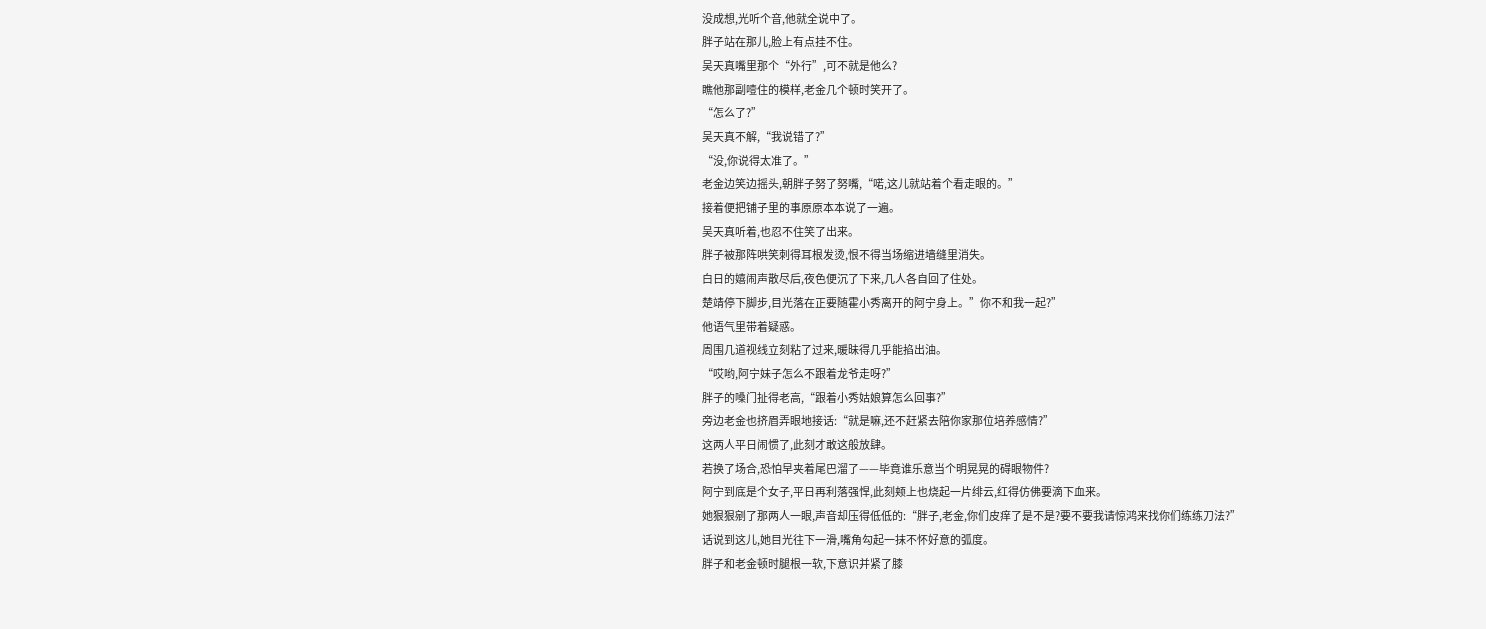没成想,光听个音,他就全说中了。
胖子站在那儿,脸上有点挂不住。
吴天真嘴里那个“外行”,可不就是他么?
瞧他那副噎住的模样,老金几个顿时笑开了。
“怎么了?”
吴天真不解,“我说错了?”
“没,你说得太准了。”
老金边笑边摇头,朝胖子努了努嘴,“喏,这儿就站着个看走眼的。”
接着便把铺子里的事原原本本说了一遍。
吴天真听着,也忍不住笑了出来。
胖子被那阵哄笑刺得耳根发烫,恨不得当场缩进墙缝里消失。
白日的嬉闹声散尽后,夜色便沉了下来,几人各自回了住处。
楚靖停下脚步,目光落在正要随霍小秀离开的阿宁身上。”你不和我一起?”
他语气里带着疑惑。
周围几道视线立刻粘了过来,暖昧得几乎能掐出油。
“哎哟,阿宁妹子怎么不跟着龙爷走呀?”
胖子的嗓门扯得老高,“跟着小秀姑娘算怎么回事?”
旁边老金也挤眉弄眼地接话:“就是嘛,还不赶紧去陪你家那位培养感情?”
这两人平日闹惯了,此刻才敢这般放肆。
若换了场合,恐怕早夹着尾巴溜了——毕竟谁乐意当个明晃晃的碍眼物件?
阿宁到底是个女子,平日再利落强悍,此刻颊上也烧起一片绯云,红得仿佛要滴下血来。
她狠狠剜了那两人一眼,声音却压得低低的:“胖子,老金,你们皮痒了是不是?要不要我请惊鸿来找你们练练刀法?”
话说到这儿,她目光往下一滑,嘴角勾起一抹不怀好意的弧度。
胖子和老金顿时腿根一软,下意识并紧了膝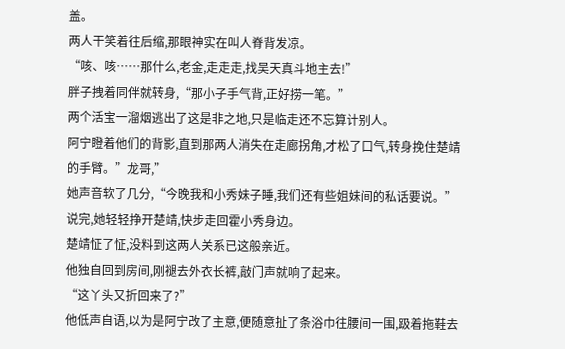盖。
两人干笑着往后缩,那眼神实在叫人脊背发凉。
“咳、咳……那什么,老金,走走走,找吴天真斗地主去!”
胖子拽着同伴就转身,“那小子手气背,正好捞一笔。”
两个活宝一溜烟逃出了这是非之地,只是临走还不忘算计别人。
阿宁瞪着他们的背影,直到那两人消失在走廊拐角,才松了口气,转身挽住楚靖的手臂。”龙哥,”
她声音软了几分,“今晚我和小秀妹子睡,我们还有些姐妹间的私话要说。”
说完,她轻轻挣开楚靖,快步走回霍小秀身边。
楚靖怔了怔,没料到这两人关系已这般亲近。
他独自回到房间,刚褪去外衣长裤,敲门声就响了起来。
“这丫头又折回来了?”
他低声自语,以为是阿宁改了主意,便随意扯了条浴巾往腰间一围,趿着拖鞋去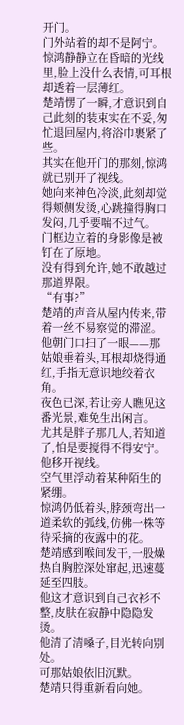开门。
门外站着的却不是阿宁。
惊鸿静静立在昏暗的光线里,脸上没什么表情,可耳根却透着一层薄红。
楚靖愣了一瞬,才意识到自己此刻的装束实在不妥,匆忙退回屋内,将浴巾裹紧了些。
其实在他开门的那刻,惊鸿就已别开了视线。
她向来神色冷淡,此刻却觉得颊侧发烫,心跳撞得胸口发闷,几乎要喘不过气。
门框边立着的身影像是被钉在了原地。
没有得到允许,她不敢越过那道界限。
“有事?”
楚靖的声音从屋内传来,带着一丝不易察觉的滞涩。
他朝门口扫了一眼——那姑娘垂着头,耳根却烧得通红,手指无意识地绞着衣角。
夜色已深,若让旁人瞧见这番光景,难免生出闲言。
尤其是胖子那几人,若知道了,怕是要搅得不得安宁。
他移开视线。
空气里浮动着某种陌生的紧绷。
惊鸿仍低着头,脖颈弯出一道柔软的弧线,仿佛一株等待采摘的夜露中的花。
楚靖感到喉间发干,一股燥热自胸腔深处窜起,迅速蔓延至四肢。
他这才意识到自己衣衫不整,皮肤在寂静中隐隐发烫。
他清了清嗓子,目光转向别处。
可那姑娘依旧沉默。
楚靖只得重新看向她。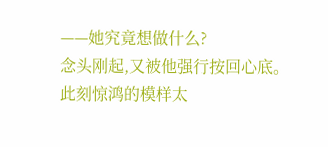——她究竟想做什么?
念头刚起,又被他强行按回心底。
此刻惊鸿的模样太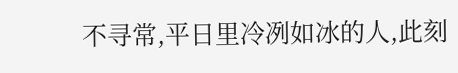不寻常,平日里冷冽如冰的人,此刻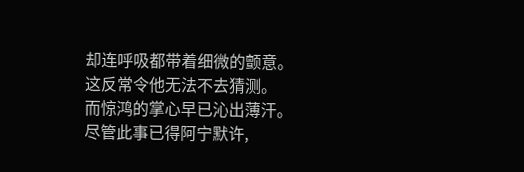却连呼吸都带着细微的颤意。
这反常令他无法不去猜测。
而惊鸿的掌心早已沁出薄汗。
尽管此事已得阿宁默许,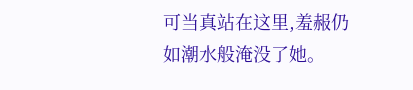可当真站在这里,羞赧仍如潮水般淹没了她。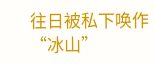往日被私下唤作“冰山”